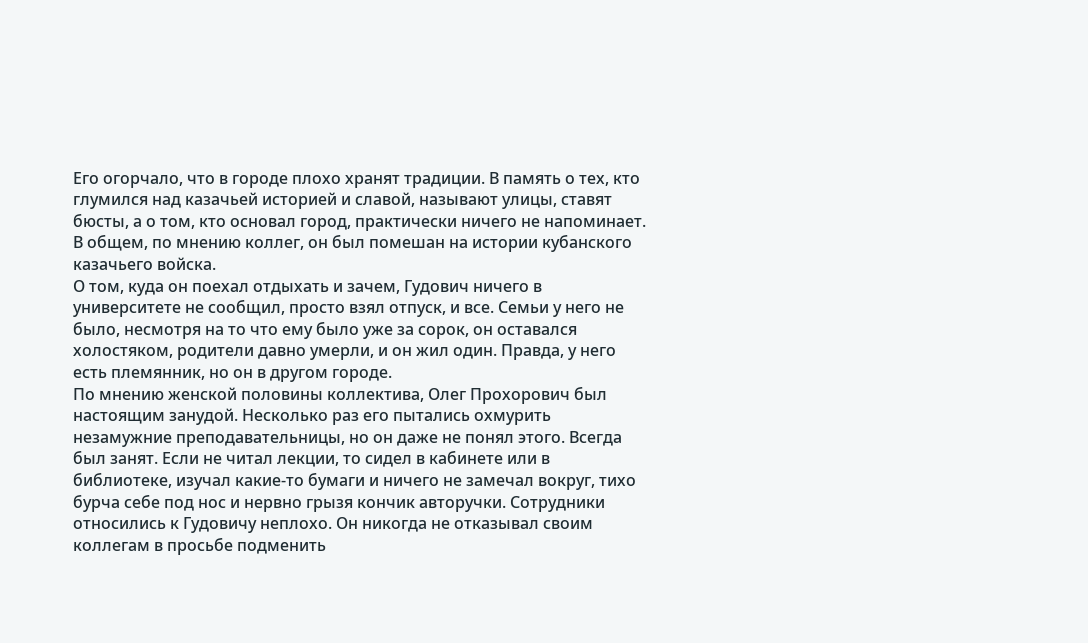Его огорчало, что в городе плохо хранят традиции. В память о тех, кто глумился над казачьей историей и славой, называют улицы, ставят бюсты, а о том, кто основал город, практически ничего не напоминает. В общем, по мнению коллег, он был помешан на истории кубанского казачьего войска.
О том, куда он поехал отдыхать и зачем, Гудович ничего в университете не сообщил, просто взял отпуск, и все. Семьи у него не было, несмотря на то что ему было уже за сорок, он оставался холостяком, родители давно умерли, и он жил один. Правда, у него есть племянник, но он в другом городе.
По мнению женской половины коллектива, Олег Прохорович был настоящим занудой. Несколько раз его пытались охмурить незамужние преподавательницы, но он даже не понял этого. Всегда был занят. Если не читал лекции, то сидел в кабинете или в библиотеке, изучал какие-то бумаги и ничего не замечал вокруг, тихо бурча себе под нос и нервно грызя кончик авторучки. Сотрудники относились к Гудовичу неплохо. Он никогда не отказывал своим коллегам в просьбе подменить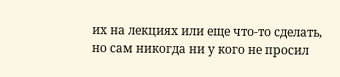их на лекциях или еще что-то сделать, но сам никогда ни у кого не просил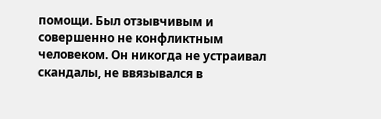помощи. Был отзывчивым и совершенно не конфликтным человеком. Он никогда не устраивал скандалы, не ввязывался в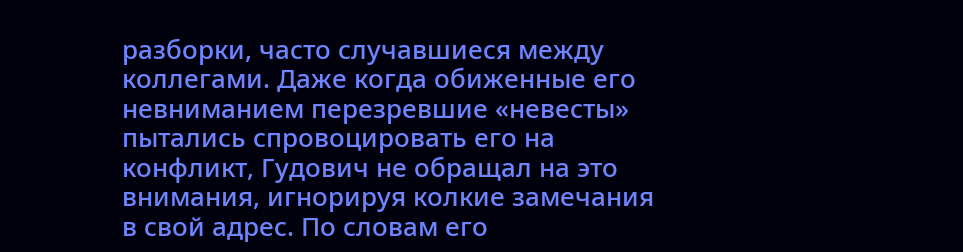разборки, часто случавшиеся между коллегами. Даже когда обиженные его невниманием перезревшие «невесты» пытались спровоцировать его на конфликт, Гудович не обращал на это внимания, игнорируя колкие замечания в свой адрес. По словам его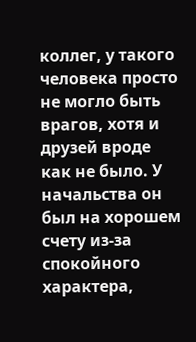коллег, у такого человека просто не могло быть врагов, хотя и друзей вроде как не было. У начальства он был на хорошем счету из-за спокойного характера,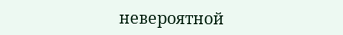невероятной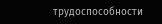трудоспособности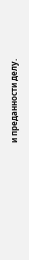и преданности делу.